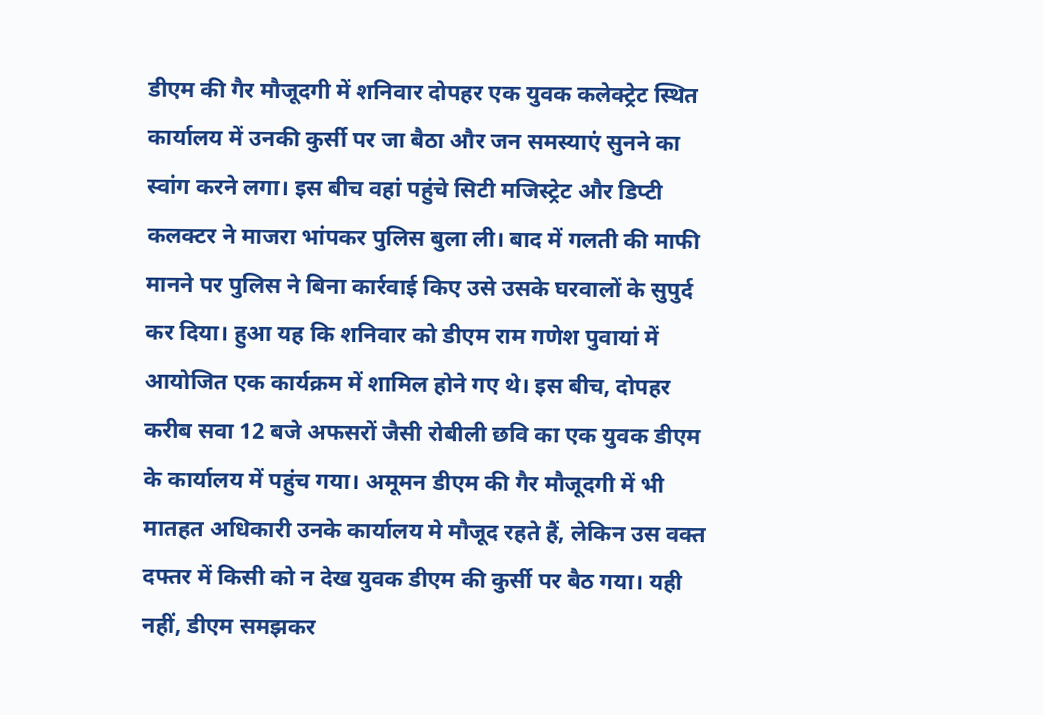डीएम की गैर मौजूदगी में शनिवार दोपहर एक युवक कलेक्ट्रेट स्थित कार्यालय में उनकी कुर्सी पर जा बैठा और जन समस्याएं सुनने का स्वांग करने लगा। इस बीच वहां पहुंचे सिटी मजिस्ट्रेट और डिप्टी कलक्टर ने माजरा भांपकर पुलिस बुला ली। बाद में गलती की माफी मानने पर पुलिस ने बिना कार्रवाई किए उसे उसके घरवालों के सुपुर्द कर दिया। हुआ यह कि शनिवार को डीएम राम गणेश पुवायां में आयोजित एक कार्यक्रम में शामिल होने गए थे। इस बीच, दोपहर करीब सवा 12 बजे अफसरों जैसी रोबीली छवि का एक युवक डीएम के कार्यालय में पहुंच गया। अमूमन डीएम की गैर मौजूदगी में भी मातहत अधिकारी उनके कार्यालय मे मौजूद रहते हैं, लेकिन उस वक्त दफ्तर में किसी को न देख युवक डीएम की कुर्सी पर बैठ गया। यही नहीं, डीएम समझकर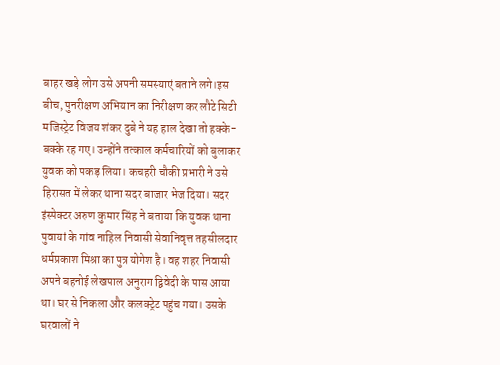बाहर खड़े लोग उसे अपनी समस्याएं बताने लगे।इस बीच, पुनरीक्षण अभियान का निरीक्षण कर लौटे सिटी मजिस्ट्रेट विजय शंकर दुबे ने यह हाल देखा तो हक्के-बक्के रह गए। उन्होंने तत्काल कर्मचारियों को बुलाकर युवक को पकड़ लिया। कचहरी चौकी प्रभारी ने उसे हिरासत में लेकर थाना सदर बाजार भेज दिया। सदर इंस्पेक्टर अरुण कुमार सिंह ने बताया कि युवक थाना पुवायां के गांव नाहिल निवासी सेवानिवृत्त तहसीलदार धर्मप्रकाश मिश्रा का पुत्र योगेश है। वह शहर निवासी अपने बहनोई लेखपाल अनुराग द्विवेदी के पास आया था। घर से निकला और कलक्ट्रेट पहुंच गया। उसके घरवालों ने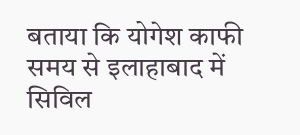बताया कि योगेश काफी समय से इलाहाबाद में सिविल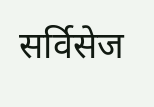सर्विसेज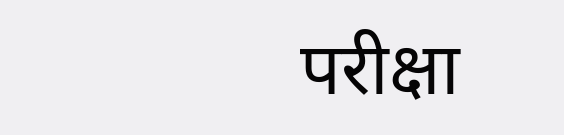परीक्षा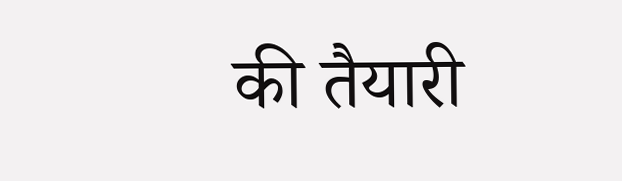की तैयारी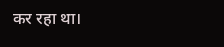कर रहा था।